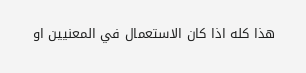هذا كله اذا كان الاستعمال في المعنيين او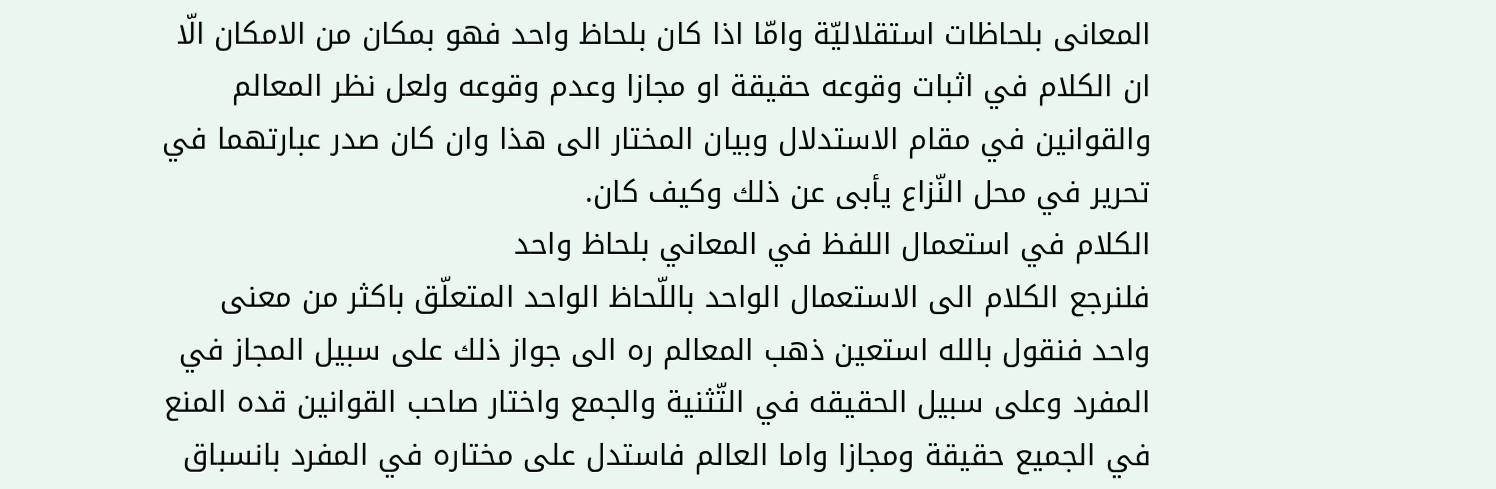المعانى بلحاظات استقلاليّة وامّا اذا كان بلحاظ واحد فهو بمكان من الامكان الّا ان الكلام في اثبات وقوعه حقيقة او مجازا وعدم وقوعه ولعل نظر المعالم والقوانين في مقام الاستدلال وبيان المختار الى هذا وان كان صدر عبارتهما في تحرير في محل النّزاع يأبى عن ذلك وكيف كان.
الكلام في استعمال اللفظ في المعاني بلحاظ واحد
فلنرجع الكلام الى الاستعمال الواحد باللّحاظ الواحد المتعلّق باكثر من معنى واحد فنقول بالله استعين ذهب المعالم ره الى جواز ذلك على سبيل المجاز في المفرد وعلى سبيل الحقيقه في التّثنية والجمع واختار صاحب القوانين قده المنع في الجميع حقيقة ومجازا واما العالم فاستدل على مختاره في المفرد بانسباق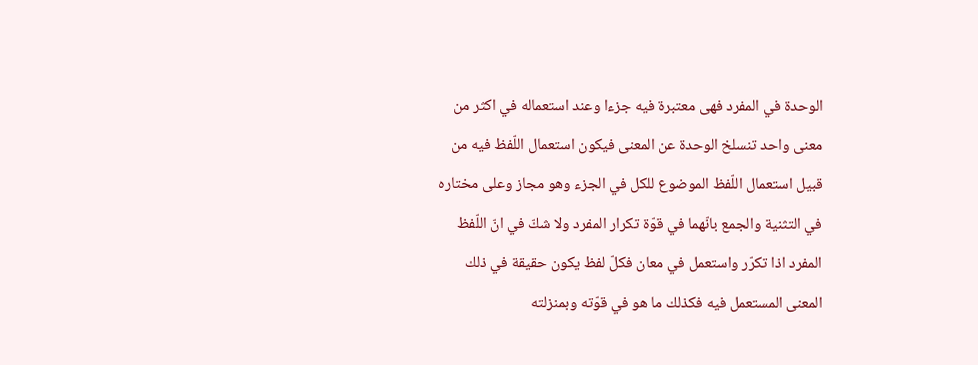الوحدة في المفرد فهى معتبرة فيه جزءا وعند استعماله في اكثر من معنى واحد تنسلخ الوحدة عن المعنى فيكون استعمال اللّفظ فيه من قبيل استعمال اللّفظ الموضوع للكل في الجزء وهو مجاز وعلى مختاره في التثنية والجمع بانّهما في قوّة تكرار المفرد ولا شكّ في انّ اللّفظ المفرد اذا تكرّر واستعمل في معان فكلّ لفظ يكون حقيقة في ذلك المعنى المستعمل فيه فكذلك ما هو في قوّته وبمنزلته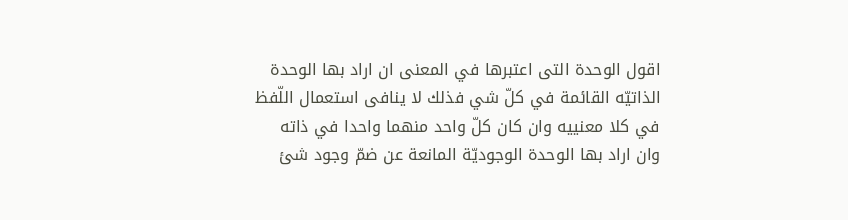اقول الوحدة التى اعتبرها في المعنى ان اراد بها الوحدة الذاتيّه القائمة في كلّ شي فذلك لا ينافى استعمال اللّفظ في كلا معنييه وان كان كلّ واحد منهما واحدا في ذاته وان اراد بها الوحدة الوجوديّة المانعة عن ضمّ وجود شئ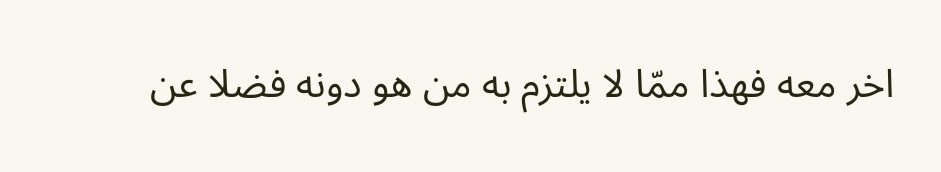اخر معه فهذا ممّا لا يلتزم به من هو دونه فضلا عن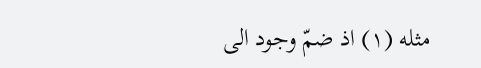مثله (١) اذ ضمّ وجود الى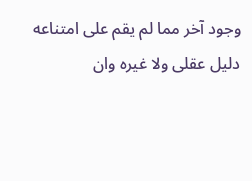وجود آخر مما لم يقم على امتناعه دليل عقلى ولا غيره وان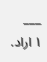___
١ اراد.